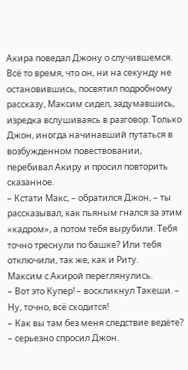Акира поведал Джону о случившемся. Всё то время, что он, ни на секунду не остановившись, посвятил подробному рассказу, Максим сидел, задумавшись, изредка вслушиваясь в разговор. Только Джон, иногда начинавший путаться в возбужденном повествовании, перебивал Акиру и просил повторить сказанное.
– Кстати Макс, – обратился Джон, – ты рассказывал, как пьяным гнался за этим «кадром», а потом тебя вырубили. Тебя точно треснули по башке? Или тебя отключили, так же, как и Риту.
Максим с Акирой переглянулись.
– Вот это Купер! – воскликнул Такеши. – Ну, точно, всё сходится!
– Как вы там без меня следствие ведёте? – серьезно спросил Джон.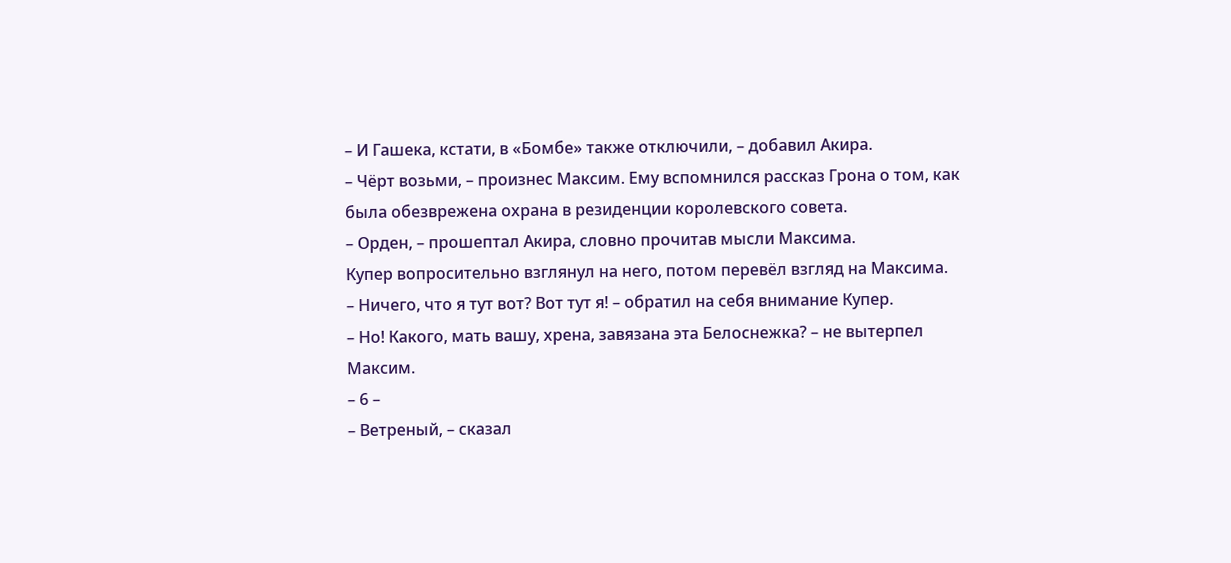– И Гашека, кстати, в «Бомбе» также отключили, – добавил Акира.
– Чёрт возьми, – произнес Максим. Ему вспомнился рассказ Грона о том, как была обезврежена охрана в резиденции королевского совета.
– Орден, – прошептал Акира, словно прочитав мысли Максима.
Купер вопросительно взглянул на него, потом перевёл взгляд на Максима.
– Ничего, что я тут вот? Вот тут я! – обратил на себя внимание Купер.
– Но! Какого, мать вашу, хрена, завязана эта Белоснежка? – не вытерпел Максим.
– 6 –
– Ветреный, – сказал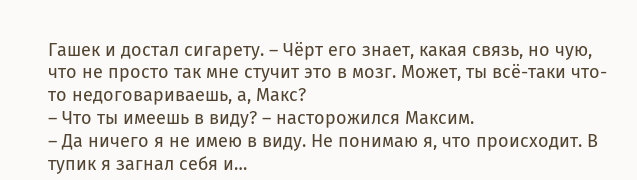Гашек и достал сигарету. – Чёрт его знает, какая связь, но чую, что не просто так мне стучит это в мозг. Может, ты всё-таки что-то недоговариваешь, а, Макс?
– Что ты имеешь в виду? – насторожился Максим.
– Да ничего я не имею в виду. Не понимаю я, что происходит. В тупик я загнал себя и…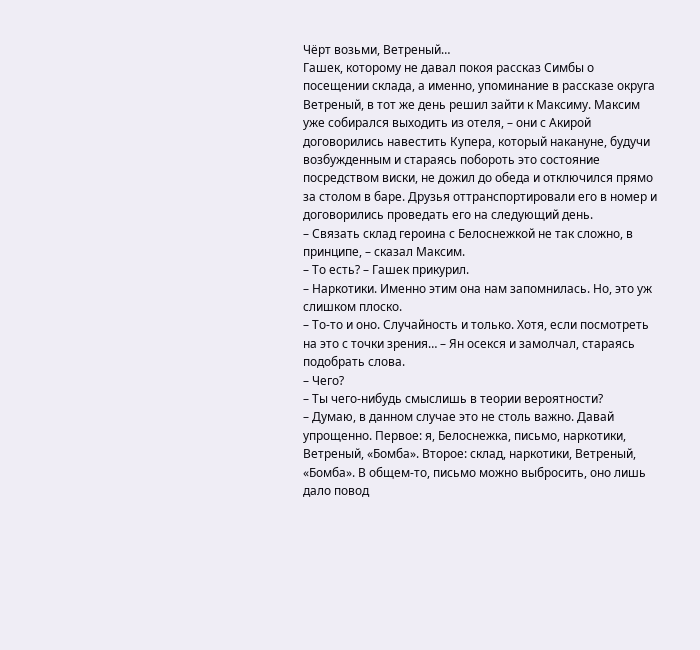Чёрт возьми, Ветреный…
Гашек, которому не давал покоя рассказ Симбы о посещении склада, а именно, упоминание в рассказе округа Ветреный, в тот же день решил зайти к Максиму. Максим уже собирался выходить из отеля, – они с Акирой договорились навестить Купера, который накануне, будучи возбужденным и стараясь побороть это состояние посредством виски, не дожил до обеда и отключился прямо за столом в баре. Друзья оттранспортировали его в номер и договорились проведать его на следующий день.
– Связать склад героина с Белоснежкой не так сложно, в принципе, – сказал Максим.
– То есть? – Гашек прикурил.
– Наркотики. Именно этим она нам запомнилась. Но, это уж слишком плоско.
– То-то и оно. Случайность и только. Хотя, если посмотреть на это с точки зрения… – Ян осекся и замолчал, стараясь подобрать слова.
– Чего?
– Ты чего-нибудь смыслишь в теории вероятности?
– Думаю, в данном случае это не столь важно. Давай упрощенно. Первое: я, Белоснежка, письмо, наркотики, Ветреный, «Бомба». Второе: склад, наркотики, Ветреный, «Бомба». В общем-то, письмо можно выбросить, оно лишь дало повод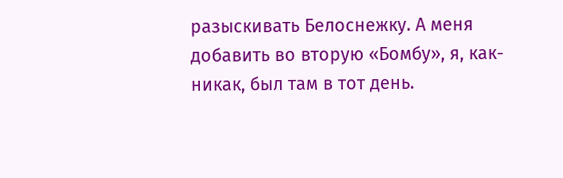разыскивать Белоснежку. А меня добавить во вторую «Бомбу», я, как-никак, был там в тот день.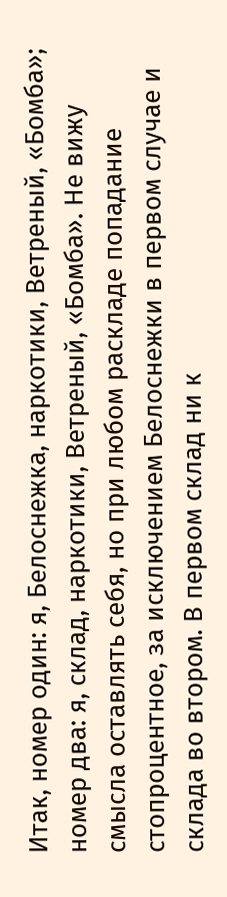Итак, номер один: я, Белоснежка, наркотики, Ветреный, «Бомба»; номер два: я, склад, наркотики, Ветреный, «Бомба». Не вижу смысла оставлять себя, но при любом раскладе попадание стопроцентное, за исключением Белоснежки в первом случае и склада во втором. В первом склад ни к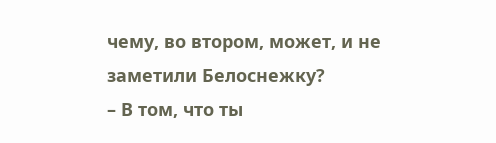чему, во втором, может, и не заметили Белоснежку?
– В том, что ты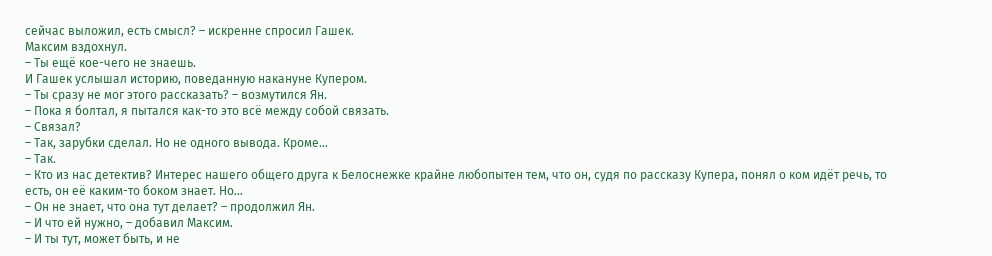сейчас выложил, есть смысл? – искренне спросил Гашек.
Максим вздохнул.
– Ты ещё кое-чего не знаешь.
И Гашек услышал историю, поведанную накануне Купером.
– Ты сразу не мог этого рассказать? – возмутился Ян.
– Пока я болтал, я пытался как-то это всё между собой связать.
– Связал?
– Так, зарубки сделал. Но не одного вывода. Кроме…
– Так.
– Кто из нас детектив? Интерес нашего общего друга к Белоснежке крайне любопытен тем, что он, судя по рассказу Купера, понял о ком идёт речь, то есть, он её каким-то боком знает. Но…
– Он не знает, что она тут делает? – продолжил Ян.
– И что ей нужно, – добавил Максим.
– И ты тут, может быть, и не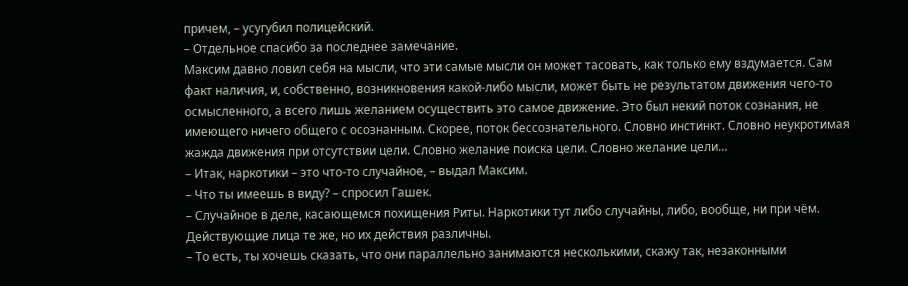причем, – усугубил полицейский.
– Отдельное спасибо за последнее замечание.
Максим давно ловил себя на мысли, что эти самые мысли он может тасовать, как только ему вздумается. Сам факт наличия, и, собственно, возникновения какой-либо мысли, может быть не результатом движения чего-то осмысленного, а всего лишь желанием осуществить это самое движение. Это был некий поток сознания, не имеющего ничего общего с осознанным. Скорее, поток бессознательного. Словно инстинкт. Словно неукротимая жажда движения при отсутствии цели. Словно желание поиска цели. Словно желание цели…
– Итак, наркотики – это что-то случайное, – выдал Максим.
– Что ты имеешь в виду? – спросил Гашек.
– Случайное в деле, касающемся похищения Риты. Наркотики тут либо случайны, либо, вообще, ни при чём. Действующие лица те же, но их действия различны.
– То есть, ты хочешь сказать, что они параллельно занимаются несколькими, скажу так, незаконными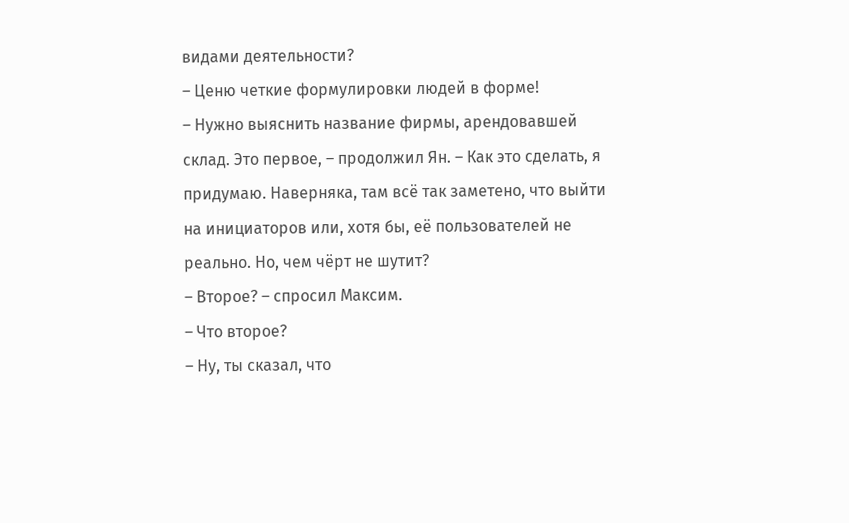видами деятельности?
– Ценю четкие формулировки людей в форме!
– Нужно выяснить название фирмы, арендовавшей склад. Это первое, – продолжил Ян. – Как это сделать, я придумаю. Наверняка, там всё так заметено, что выйти на инициаторов или, хотя бы, её пользователей не реально. Но, чем чёрт не шутит?
– Второе? – спросил Максим.
– Что второе?
– Ну, ты сказал, что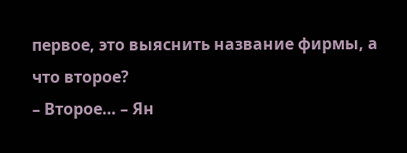первое, это выяснить название фирмы, а что второе?
– Второе… – Ян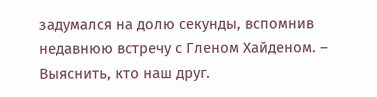задумался на долю секунды, вспомнив недавнюю встречу с Гленом Хайденом. – Выяснить, кто наш друг.